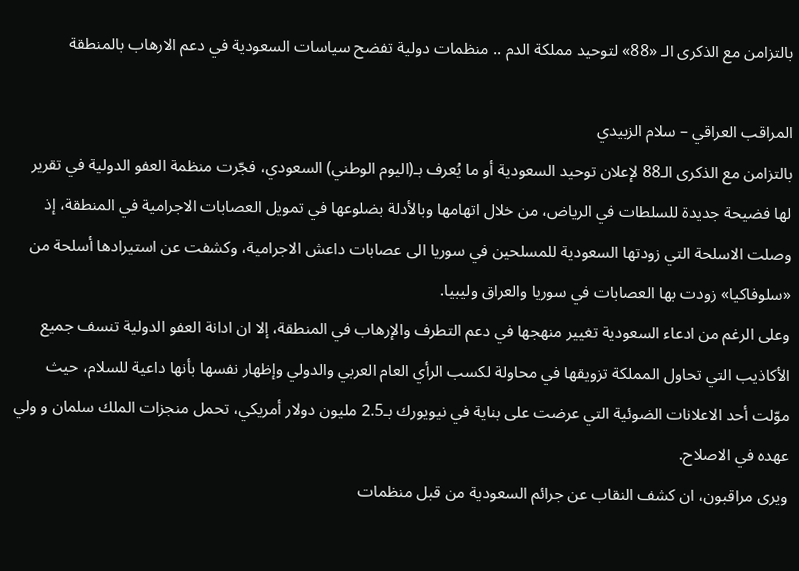بالتزامن مع الذكرى الـ «88» لتوحيد مملكة الدم .. منظمات دولية تفضح سياسات السعودية في دعم الارهاب بالمنطقة

المراقب العراقي – سلام الزبيدي
بالتزامن مع الذكرى الـ88 لإعلان توحيد السعودية أو ما يُعرف بـ(اليوم الوطني) السعودي، فجّرت منظمة العفو الدولية في تقرير لها فضيحة جديدة للسلطات في الرياض، من خلال اتهامها وبالأدلة بضلوعها في تمويل العصابات الاجرامية في المنطقة، إذ وصلت الاسلحة التي زودتها السعودية للمسلحين في سوريا الى عصابات داعش الاجرامية، وكشفت عن استيرادها أسلحة من «سلوفاكيا» زودت بها العصابات في سوريا والعراق وليبيا.
وعلى الرغم من ادعاء السعودية تغيير منهجها في دعم التطرف والإرهاب في المنطقة، إلا ان ادانة العفو الدولية تنسف جميع الأكاذيب التي تحاول المملكة تزويقها في محاولة لكسب الرأي العام العربي والدولي وإظهار نفسها بأنها داعية للسلام، حيث موّلت أحد الاعلانات الضوئية التي عرضت على بناية في نيويورك بـ2.5 مليون دولار أمريكي، تحمل منجزات الملك سلمان و ولي عهده في الاصلاح.
ويرى مراقبون، ان كشف النقاب عن جرائم السعودية من قبل منظمات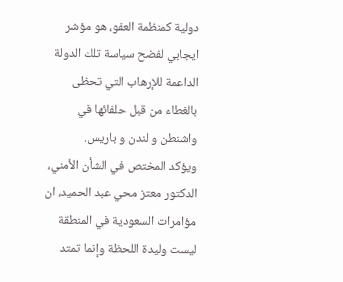دولية كمنظمة العفو، هو مؤشر ايجابي لفضح سياسة تلك الدولة الداعمة للإرهاب التي تحظى بالغطاء من قبل حلفائها في واشنطن و لندن و باريس.
ويؤكد المختص في الشأن الأمني، الدكتور معتز محي عبد الحميد، ان مؤامرات السعودية في المنطقة ليست وليدة اللحظة وإنما تمتد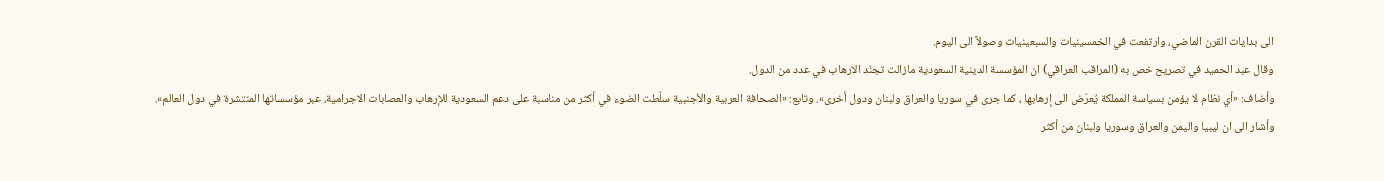الى بدايات القرن الماضي، وارتفعت في الخمسينيات والسبعينيات وصولاً الى اليوم.
وقال عبد الحميد في تصريح خص به (المراقب العراقي) ان المؤسسة الدينية السعودية مازالت تجنّد الارهاب في عدد من الدول.
وأضاف: «أي نظام لا يؤمن بسياسة المملكة يُعرّض الى إرهابها ، كما جرى في سوريا والعراق ولبنان ودول أخرى». وتابع: «الصحافة العربية والأجنبية سلّطت الضوء في أكثر من مناسبة على دعم السعودية للإرهاب والعصابات الاجرامية، عبر مؤسساتها المنتشرة في دول العالم».
وأشار الى ان ليبيا واليمن والعراق وسوريا ولبنان من أكثر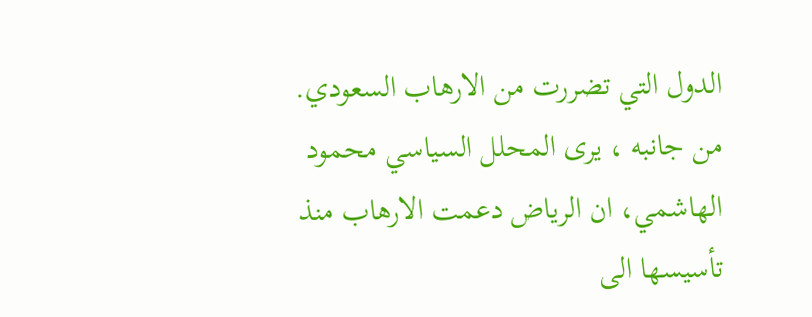الدول التي تضررت من الارهاب السعودي.
من جانبه ، يرى المحلل السياسي محمود الهاشمي، ان الرياض دعمت الارهاب منذ تأسيسها الى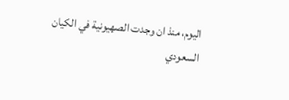اليوم، منذ ان وجدت الصهيونية في الكيان السعودي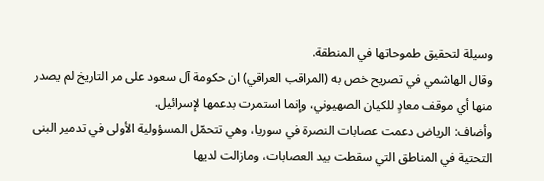وسيلة لتحقيق طموحاتها في المنطقة.
وقال الهاشمي في تصريح خص به (المراقب العراقي) ان حكومة آل سعود على مر التاريخ لم يصدر منها أي موقف معادٍ للكيان الصهيوني، وإنما استمرت بدعمها لإسرائيل.
وأضاف: الرياض دعمت عصابات النصرة في سوريا، وهي تتحمّل المسؤولية الأولى في تدمير البنى التحتية في المناطق التي سقطت بيد العصابات، ومازالت لديها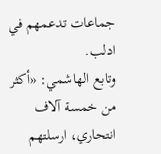جماعات تدعمهم في ادلب.
وتابع الهاشمي: «أكثر من خمسة آلاف انتحاري، ارسلتهم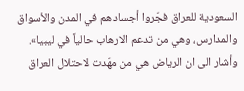السعودية للعراق فجّروا أجسادهم في المدن والأسواق والمدارس، وهي من تدعم الارهاب حالياً في ليبيا».
وأشار الى ان الرياض هي من مهّدت لاحتلال العراق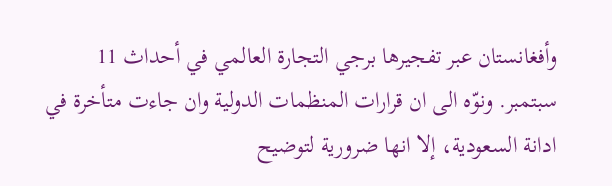وأفغانستان عبر تفجيرها برجي التجارة العالمي في أحداث 11 سبتمبر. ونوّه الى ان قرارات المنظمات الدولية وان جاءت متأخرة في ادانة السعودية، إلا انها ضرورية لتوضيح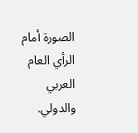الصورة أمام الرأي العام العربي والدولي.